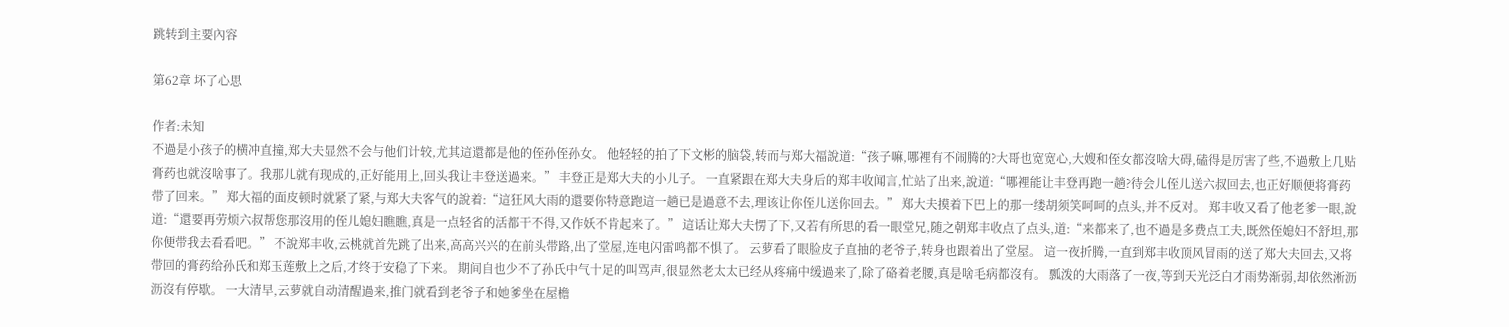跳转到主要內容

第62章 坏了心思

作者:未知
不過是小孩子的横冲直撞,郑大夫显然不会与他们计较,尤其這還都是他的侄孙侄孙女。 他轻轻的拍了下文彬的脑袋,转而与郑大福說道:“孩子嘛,哪裡有不闹腾的?大哥也宽宽心,大嫂和侄女都沒啥大碍,磕得是厉害了些,不過敷上几贴膏药也就沒啥事了。我那儿就有现成的,正好能用上,回头我让丰登送過来。” 丰登正是郑大夫的小儿子。 一直紧跟在郑大夫身后的郑丰收闻言,忙站了出来,說道:“哪裡能让丰登再跑一趟?待会儿侄儿送六叔回去,也正好顺便将膏药带了回来。” 郑大福的面皮顿时就紧了紧,与郑大夫客气的說着:“這狂风大雨的還要你特意跑這一趟已是過意不去,理该让你侄儿送你回去。” 郑大夫摸着下巴上的那一缕胡须笑呵呵的点头,并不反对。 郑丰收又看了他老爹一眼,說道:“還要再劳烦六叔帮您那沒用的侄儿媳妇瞧瞧,真是一点轻省的活都干不得,又作妖不肯起来了。” 這话让郑大夫愣了下,又若有所思的看一眼堂兄,随之朝郑丰收点了点头,道:“来都来了,也不過是多费点工夫,既然侄媳妇不舒坦,那你便带我去看看吧。” 不說郑丰收,云桃就首先跳了出来,高高兴兴的在前头带路,出了堂屋,连电闪雷鸣都不惧了。 云萝看了眼脸皮子直抽的老爷子,转身也跟着出了堂屋。 這一夜折腾,一直到郑丰收顶风冒雨的送了郑大夫回去,又将带回的膏药给孙氏和郑玉莲敷上之后,才终于安稳了下来。 期间自也少不了孙氏中气十足的叫骂声,很显然老太太已经从疼痛中缓過来了,除了硌着老腰,真是啥毛病都沒有。 瓢泼的大雨落了一夜,等到天光泛白才雨势渐弱,却依然淅沥沥沒有停歇。 一大清早,云萝就自动清醒過来,推门就看到老爷子和她爹坐在屋檐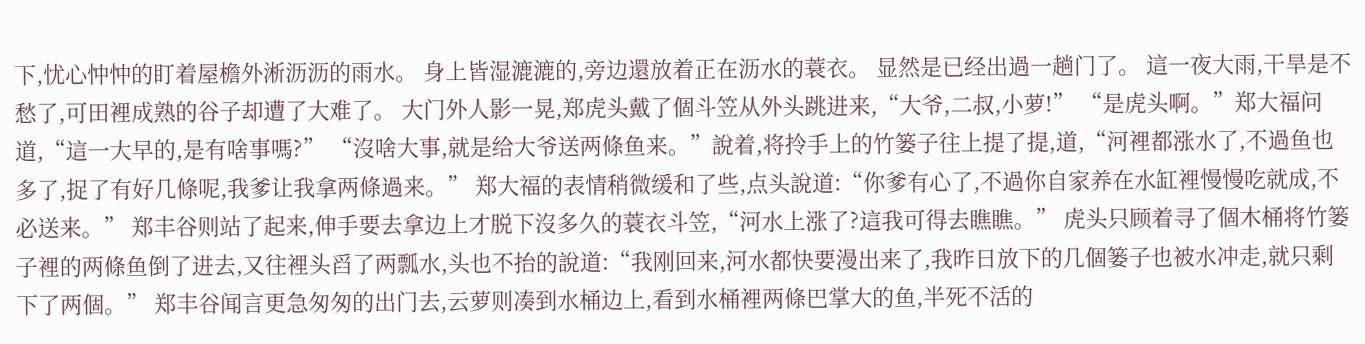下,忧心忡忡的盯着屋檐外淅沥沥的雨水。 身上皆湿漉漉的,旁边還放着正在沥水的蓑衣。 显然是已经出過一趟门了。 這一夜大雨,干旱是不愁了,可田裡成熟的谷子却遭了大难了。 大门外人影一晃,郑虎头戴了個斗笠从外头跳进来,“大爷,二叔,小萝!” “是虎头啊。”郑大福问道,“這一大早的,是有啥事嗎?” “沒啥大事,就是给大爷送两條鱼来。”說着,将拎手上的竹篓子往上提了提,道,“河裡都涨水了,不過鱼也多了,捉了有好几條呢,我爹让我拿两條過来。” 郑大福的表情稍微缓和了些,点头說道:“你爹有心了,不過你自家养在水缸裡慢慢吃就成,不必送来。” 郑丰谷则站了起来,伸手要去拿边上才脱下沒多久的蓑衣斗笠,“河水上涨了?這我可得去瞧瞧。” 虎头只顾着寻了個木桶将竹篓子裡的两條鱼倒了进去,又往裡头舀了两瓢水,头也不抬的說道:“我刚回来,河水都快要漫出来了,我昨日放下的几個篓子也被水冲走,就只剩下了两個。” 郑丰谷闻言更急匆匆的出门去,云萝则凑到水桶边上,看到水桶裡两條巴掌大的鱼,半死不活的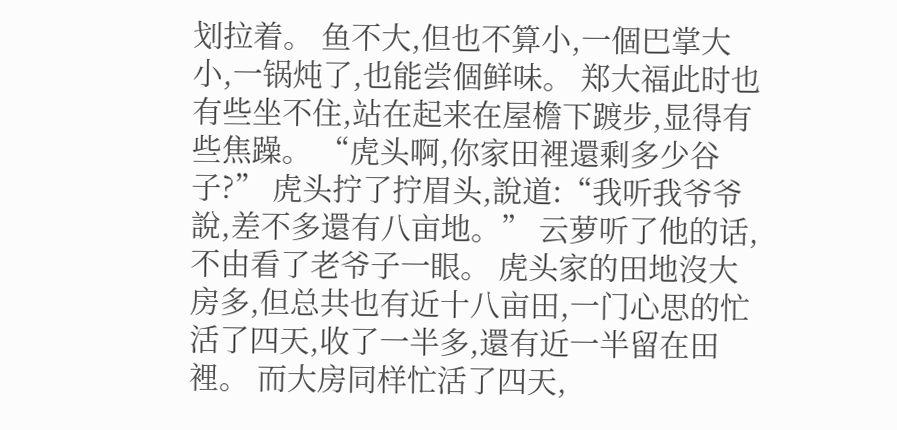划拉着。 鱼不大,但也不算小,一個巴掌大小,一锅炖了,也能尝個鲜味。 郑大福此时也有些坐不住,站在起来在屋檐下踱步,显得有些焦躁。 “虎头啊,你家田裡還剩多少谷子?” 虎头拧了拧眉头,說道:“我听我爷爷說,差不多還有八亩地。” 云萝听了他的话,不由看了老爷子一眼。 虎头家的田地沒大房多,但总共也有近十八亩田,一门心思的忙活了四天,收了一半多,還有近一半留在田裡。 而大房同样忙活了四天,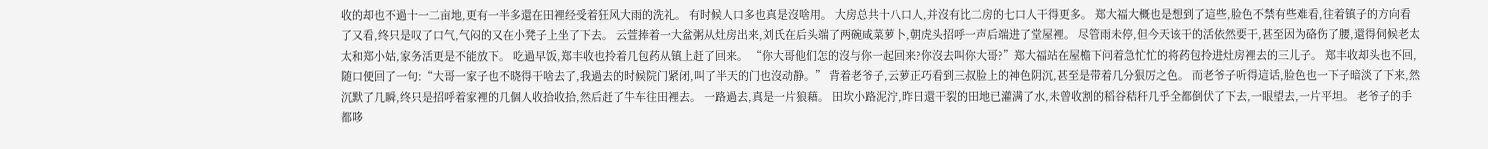收的却也不過十一二亩地,更有一半多還在田裡经受着狂风大雨的洗礼。 有时候人口多也真是沒啥用。 大房总共十八口人,并沒有比二房的七口人干得更多。 郑大福大概也是想到了這些,脸色不禁有些难看,往着镇子的方向看了又看,终只是叹了口气,气闷的又在小凳子上坐了下去。 云萱捧着一大盆粥从灶房出来,刘氏在后头端了两碗咸菜萝卜,朝虎头招呼一声后端进了堂屋裡。 尽管雨未停,但今天该干的活依然要干,甚至因为硌伤了腰,還得伺候老太太和郑小姑,家务活更是不能放下。 吃過早饭,郑丰收也拎着几包药从镇上赶了回来。 “你大哥他们怎的沒与你一起回来?你沒去叫你大哥?”郑大福站在屋檐下问着急忙忙的将药包拎进灶房裡去的三儿子。 郑丰收却头也不回,随口便回了一句:“大哥一家子也不晓得干啥去了,我過去的时候院门紧闭,叫了半天的门也沒动静。” 背着老爷子,云萝正巧看到三叔脸上的神色阴沉,甚至是带着几分狠厉之色。 而老爷子听得這话,脸色也一下子暗淡了下来,然沉默了几瞬,终只是招呼着家裡的几個人收拾收拾,然后赶了牛车往田裡去。 一路過去,真是一片狼藉。 田坎小路泥泞,昨日還干裂的田地已灌满了水,未曾收割的稻谷秸秆几乎全都倒伏了下去,一眼望去,一片平坦。 老爷子的手都哆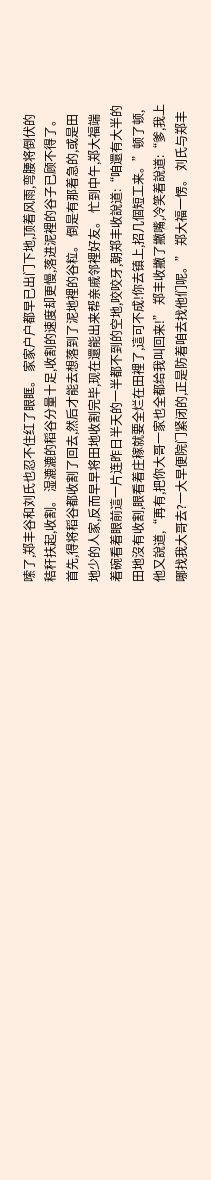嗦了,郑丰谷和刘氏也忍不住红了眼眶。 家家户户都早已出门下地,顶着风雨,弯腰将倒伏的秸秆扶起,收割。 湿漉漉的稻谷分量十足,收割的速度却更慢,落进泥裡的谷子已顾不得了。 首先,得将稻谷都收割了回去,然后才能去想落到了泥地裡的谷粒。 倒是有那着急的,或是田地少的人家,反而早早将田地收割完毕,现在還能出来帮亲戚邻裡好友。 忙到中午,郑大福端着碗看着眼前這一片连昨日半天的一半都不到的空地,咬咬牙,朝郑丰收說道:“咱還有大半的田地沒有收割,眼看着庄稼就要全烂在田裡了,這可不成!你去镇上,招几個短工来。”顿了顿,他又說道,“再有,把你大哥一家也全都给我叫回来!” 郑丰收撇了撇嘴,冷笑着說道:“爹,我上哪找我大哥去?一大早便院门紧闭的,正是防着咱去找他们呢。” 郑大福一愣。 刘氏与郑丰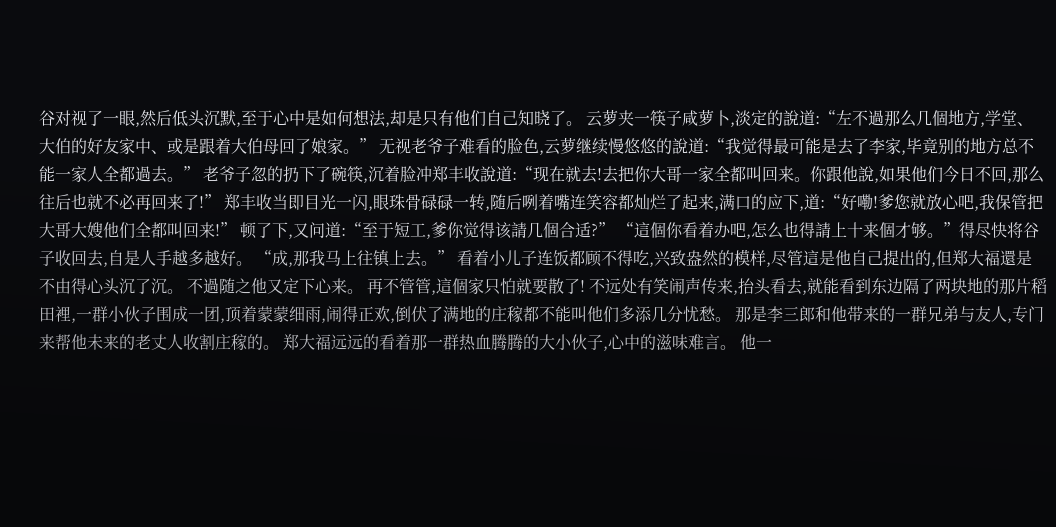谷对视了一眼,然后低头沉默,至于心中是如何想法,却是只有他们自己知晓了。 云萝夹一筷子咸萝卜,淡定的說道:“左不過那么几個地方,学堂、大伯的好友家中、或是跟着大伯母回了娘家。” 无视老爷子难看的脸色,云萝继续慢悠悠的說道:“我觉得最可能是去了李家,毕竟别的地方总不能一家人全都過去。” 老爷子忽的扔下了碗筷,沉着脸冲郑丰收說道:“现在就去!去把你大哥一家全都叫回来。你跟他說,如果他们今日不回,那么往后也就不必再回来了!” 郑丰收当即目光一闪,眼珠骨碌碌一转,随后咧着嘴连笑容都灿烂了起来,满口的应下,道:“好嘞!爹您就放心吧,我保管把大哥大嫂他们全都叫回来!” 顿了下,又问道:“至于短工,爹你觉得该請几個合适?” “這個你看着办吧,怎么也得請上十来個才够。”得尽快将谷子收回去,自是人手越多越好。 “成,那我马上往镇上去。” 看着小儿子连饭都顾不得吃,兴致盎然的模样,尽管這是他自己提出的,但郑大福還是不由得心头沉了沉。 不過随之他又定下心来。 再不管管,這個家只怕就要散了! 不远处有笑闹声传来,抬头看去,就能看到东边隔了两块地的那片稻田裡,一群小伙子围成一团,顶着蒙蒙细雨,闹得正欢,倒伏了满地的庄稼都不能叫他们多添几分忧愁。 那是李三郎和他带来的一群兄弟与友人,专门来帮他未来的老丈人收割庄稼的。 郑大福远远的看着那一群热血腾腾的大小伙子,心中的滋味难言。 他一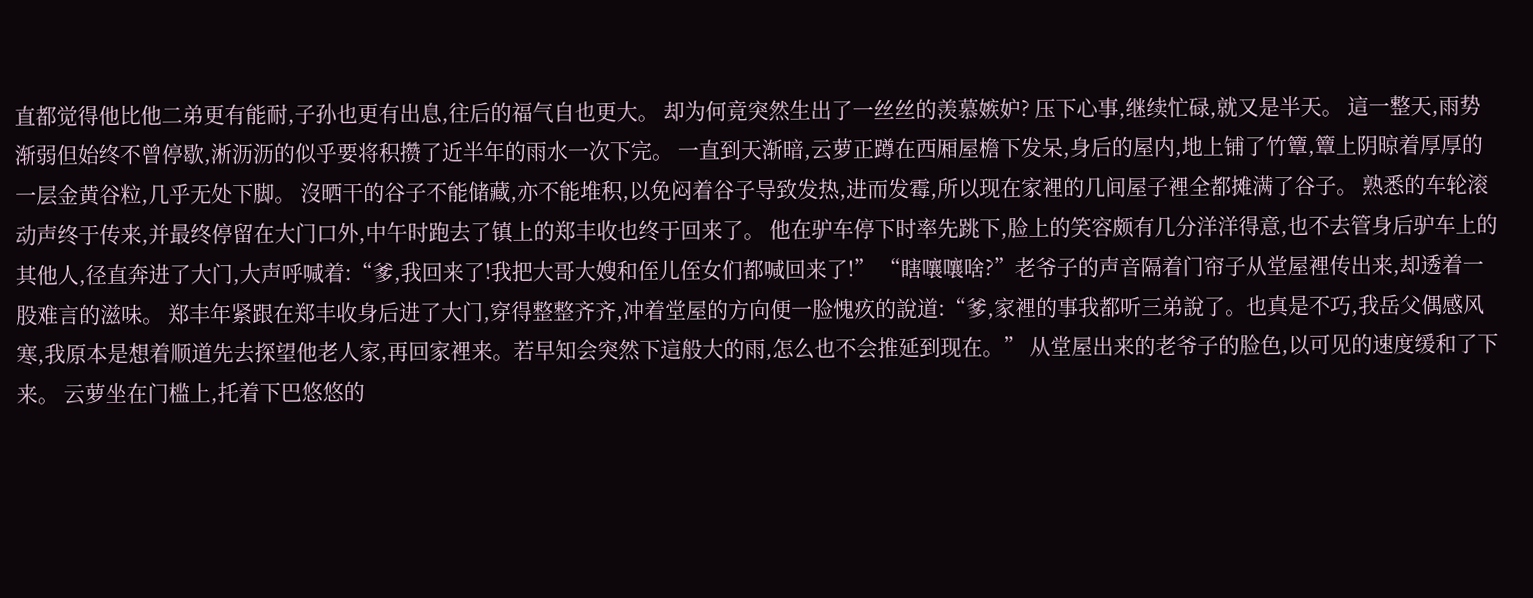直都觉得他比他二弟更有能耐,子孙也更有出息,往后的福气自也更大。 却为何竟突然生出了一丝丝的羡慕嫉妒? 压下心事,继续忙碌,就又是半天。 這一整天,雨势渐弱但始终不曾停歇,淅沥沥的似乎要将积攒了近半年的雨水一次下完。 一直到天渐暗,云萝正蹲在西厢屋檐下发呆,身后的屋内,地上铺了竹簟,簟上阴晾着厚厚的一层金黄谷粒,几乎无处下脚。 沒晒干的谷子不能储藏,亦不能堆积,以免闷着谷子导致发热,进而发霉,所以现在家裡的几间屋子裡全都摊满了谷子。 熟悉的车轮滚动声终于传来,并最终停留在大门口外,中午时跑去了镇上的郑丰收也终于回来了。 他在驴车停下时率先跳下,脸上的笑容颇有几分洋洋得意,也不去管身后驴车上的其他人,径直奔进了大门,大声呼喊着:“爹,我回来了!我把大哥大嫂和侄儿侄女们都喊回来了!” “瞎嚷嚷啥?”老爷子的声音隔着门帘子从堂屋裡传出来,却透着一股难言的滋味。 郑丰年紧跟在郑丰收身后进了大门,穿得整整齐齐,冲着堂屋的方向便一脸愧疚的說道:“爹,家裡的事我都听三弟說了。也真是不巧,我岳父偶感风寒,我原本是想着顺道先去探望他老人家,再回家裡来。若早知会突然下這般大的雨,怎么也不会推延到现在。” 从堂屋出来的老爷子的脸色,以可见的速度缓和了下来。 云萝坐在门槛上,托着下巴悠悠的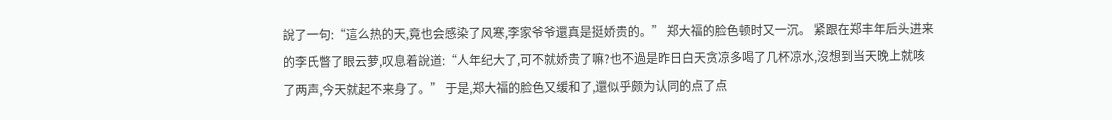說了一句:“這么热的天,竟也会感染了风寒,李家爷爷還真是挺娇贵的。” 郑大福的脸色顿时又一沉。 紧跟在郑丰年后头进来的李氏瞥了眼云萝,叹息着說道:“人年纪大了,可不就娇贵了嘛?也不過是昨日白天贪凉多喝了几杯凉水,沒想到当天晚上就咳了两声,今天就起不来身了。” 于是,郑大福的脸色又缓和了,還似乎颇为认同的点了点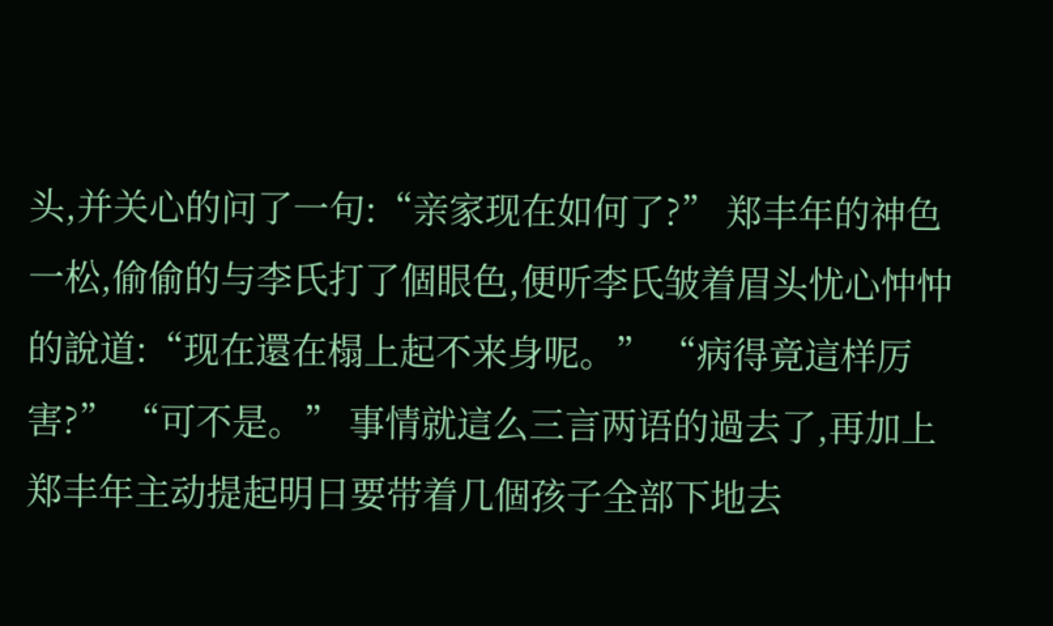头,并关心的问了一句:“亲家现在如何了?” 郑丰年的神色一松,偷偷的与李氏打了個眼色,便听李氏皱着眉头忧心忡忡的說道:“现在還在榻上起不来身呢。” “病得竟這样厉害?” “可不是。” 事情就這么三言两语的過去了,再加上郑丰年主动提起明日要带着几個孩子全部下地去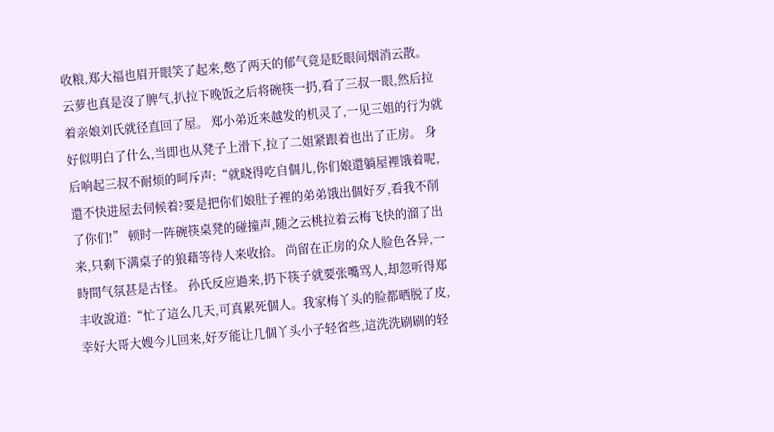收粮,郑大福也眉开眼笑了起来,憋了两天的郁气竟是眨眼间烟消云散。 云萝也真是沒了脾气,扒拉下晚饭之后将碗筷一扔,看了三叔一眼,然后拉着亲娘刘氏就径直回了屋。 郑小弟近来越发的机灵了,一见三姐的行为就好似明白了什么,当即也从凳子上滑下,拉了二姐紧跟着也出了正房。 身后响起三叔不耐烦的呵斥声:“就晓得吃自個儿,你们娘還躺屋裡饿着呢,還不快进屋去伺候着?要是把你们娘肚子裡的弟弟饿出個好歹,看我不削了你们!” 顿时一阵碗筷桌凳的碰撞声,随之云桃拉着云梅飞快的溜了出来,只剩下满桌子的狼藉等待人来收拾。 尚留在正房的众人脸色各异,一時間气氛甚是古怪。 孙氏反应過来,扔下筷子就要张嘴骂人,却忽听得郑丰收說道:“忙了這么几天,可真累死個人。我家梅丫头的脸都晒脱了皮,幸好大哥大嫂今儿回来,好歹能让几個丫头小子轻省些,這洗洗刷刷的轻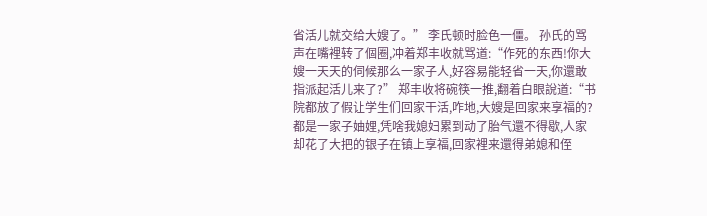省活儿就交给大嫂了。” 李氏顿时脸色一僵。 孙氏的骂声在嘴裡转了個圈,冲着郑丰收就骂道:“作死的东西!你大嫂一天天的伺候那么一家子人,好容易能轻省一天,你還敢指派起活儿来了?” 郑丰收将碗筷一推,翻着白眼說道:“书院都放了假让学生们回家干活,咋地,大嫂是回家来享福的?都是一家子妯娌,凭啥我媳妇累到动了胎气還不得歇,人家却花了大把的银子在镇上享福,回家裡来還得弟媳和侄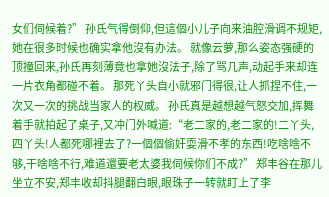女们伺候着?” 孙氏气得倒仰,但這個小儿子向来油腔滑调不规矩,她在很多时候也确实拿他沒有办法。 就像云萝,那么姿态强硬的顶撞回来,孙氏再刻薄竟也拿她沒法子,除了骂几声,动起手来却连一片衣角都碰不着。 那死丫头自小就邪门得很,让人抓捏不住,一次又一次的挑战当家人的权威。 孙氏真是越想越气怒交加,挥舞着手就拍起了桌子,又冲门外喊道:“老二家的,老二家的!二丫头,四丫头!人都死哪裡去了?一個個偷奸耍滑不孝的东西!吃啥啥不够,干啥啥不行,难道還要老太婆我伺候你们不成?” 郑丰谷在那儿坐立不安,郑丰收却抖腿翻白眼,眼珠子一转就盯上了李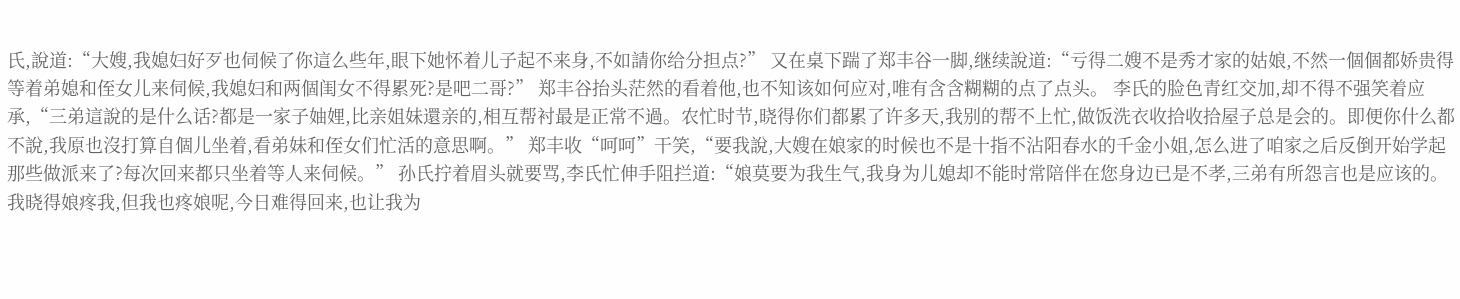氏,說道:“大嫂,我媳妇好歹也伺候了你這么些年,眼下她怀着儿子起不来身,不如請你给分担点?” 又在桌下踹了郑丰谷一脚,继续說道:“亏得二嫂不是秀才家的姑娘,不然一個個都娇贵得等着弟媳和侄女儿来伺候,我媳妇和两個闺女不得累死?是吧二哥?” 郑丰谷抬头茫然的看着他,也不知该如何应对,唯有含含糊糊的点了点头。 李氏的脸色青红交加,却不得不强笑着应承,“三弟這說的是什么话?都是一家子妯娌,比亲姐妹還亲的,相互帮衬最是正常不過。农忙时节,晓得你们都累了许多天,我别的帮不上忙,做饭洗衣收拾收拾屋子总是会的。即便你什么都不說,我原也沒打算自個儿坐着,看弟妹和侄女们忙活的意思啊。” 郑丰收“呵呵”干笑,“要我說,大嫂在娘家的时候也不是十指不沾阳春水的千金小姐,怎么进了咱家之后反倒开始学起那些做派来了?每次回来都只坐着等人来伺候。” 孙氏拧着眉头就要骂,李氏忙伸手阻拦道:“娘莫要为我生气,我身为儿媳却不能时常陪伴在您身边已是不孝,三弟有所怨言也是应该的。我晓得娘疼我,但我也疼娘呢,今日难得回来,也让我为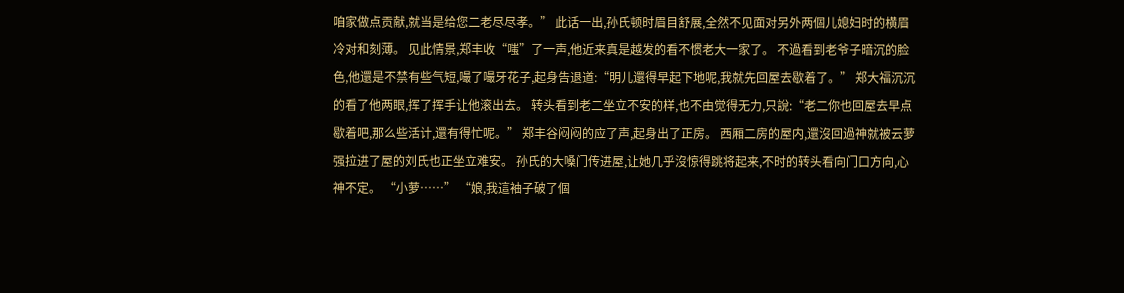咱家做点贡献,就当是给您二老尽尽孝。” 此话一出,孙氏顿时眉目舒展,全然不见面对另外两個儿媳妇时的横眉冷对和刻薄。 见此情景,郑丰收“嗤”了一声,他近来真是越发的看不惯老大一家了。 不過看到老爷子暗沉的脸色,他還是不禁有些气短,嘬了嘬牙花子,起身告退道:“明儿還得早起下地呢,我就先回屋去歇着了。” 郑大福沉沉的看了他两眼,挥了挥手让他滚出去。 转头看到老二坐立不安的样,也不由觉得无力,只說:“老二你也回屋去早点歇着吧,那么些活计,還有得忙呢。” 郑丰谷闷闷的应了声,起身出了正房。 西厢二房的屋内,還沒回過神就被云萝强拉进了屋的刘氏也正坐立难安。 孙氏的大嗓门传进屋,让她几乎沒惊得跳将起来,不时的转头看向门口方向,心神不定。 “小萝……” “娘,我這袖子破了個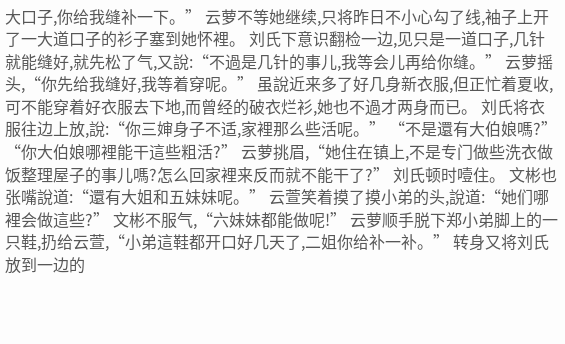大口子,你给我缝补一下。” 云萝不等她继续,只将昨日不小心勾了线,袖子上开了一大道口子的衫子塞到她怀裡。 刘氏下意识翻检一边,见只是一道口子,几针就能缝好,就先松了气,又說:“不過是几针的事儿,我等会儿再给你缝。” 云萝摇头,“你先给我缝好,我等着穿呢。” 虽說近来多了好几身新衣服,但正忙着夏收,可不能穿着好衣服去下地,而曾经的破衣烂衫,她也不過才两身而已。 刘氏将衣服往边上放,說:“你三婶身子不适,家裡那么些活呢。” “不是還有大伯娘嗎?” “你大伯娘哪裡能干這些粗活?” 云萝挑眉,“她住在镇上,不是专门做些洗衣做饭整理屋子的事儿嗎?怎么回家裡来反而就不能干了?” 刘氏顿时噎住。 文彬也张嘴說道:“還有大姐和五妹妹呢。” 云萱笑着摸了摸小弟的头,說道:“她们哪裡会做這些?” 文彬不服气,“六妹妹都能做呢!” 云萝顺手脱下郑小弟脚上的一只鞋,扔给云萱,“小弟這鞋都开口好几天了,二姐你给补一补。” 转身又将刘氏放到一边的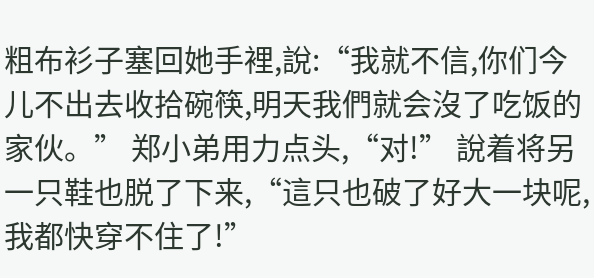粗布衫子塞回她手裡,說:“我就不信,你们今儿不出去收拾碗筷,明天我們就会沒了吃饭的家伙。” 郑小弟用力点头,“对!” 說着将另一只鞋也脱了下来,“這只也破了好大一块呢,我都快穿不住了!”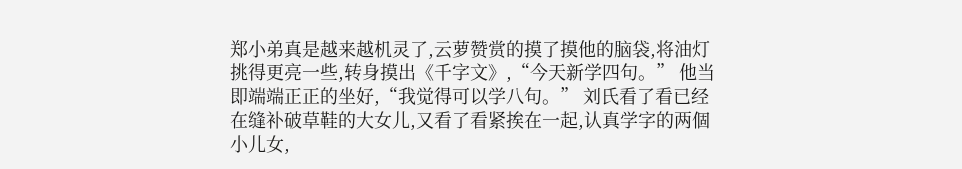郑小弟真是越来越机灵了,云萝赞赏的摸了摸他的脑袋,将油灯挑得更亮一些,转身摸出《千字文》,“今天新学四句。” 他当即端端正正的坐好,“我觉得可以学八句。” 刘氏看了看已经在缝补破草鞋的大女儿,又看了看紧挨在一起,认真学字的两個小儿女,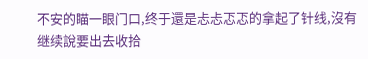不安的瞄一眼门口,终于還是忐忐忑忑的拿起了针线,沒有继续說要出去收拾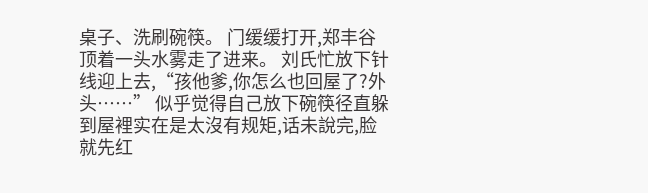桌子、洗刷碗筷。 门缓缓打开,郑丰谷顶着一头水雾走了进来。 刘氏忙放下针线迎上去,“孩他爹,你怎么也回屋了?外头……” 似乎觉得自己放下碗筷径直躲到屋裡实在是太沒有规矩,话未說完,脸就先红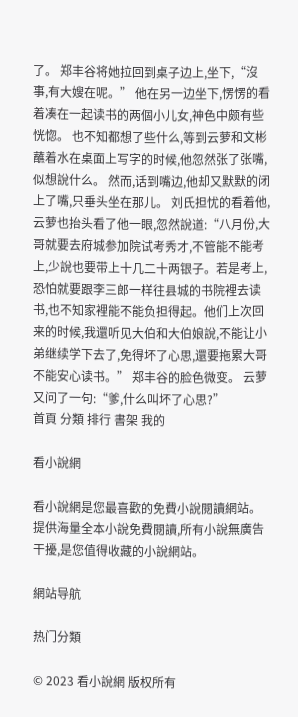了。 郑丰谷将她拉回到桌子边上,坐下,“沒事,有大嫂在呢。” 他在另一边坐下,愣愣的看着凑在一起读书的两個小儿女,神色中颇有些恍惚。 也不知都想了些什么,等到云萝和文彬蘸着水在桌面上写字的时候,他忽然张了张嘴,似想說什么。 然而,话到嘴边,他却又默默的闭上了嘴,只垂头坐在那儿。 刘氏担忧的看着他,云萝也抬头看了他一眼,忽然說道:“八月份,大哥就要去府城参加院试考秀才,不管能不能考上,少說也要带上十几二十两银子。若是考上,恐怕就要跟李三郎一样往县城的书院裡去读书,也不知家裡能不能负担得起。他们上次回来的时候,我還听见大伯和大伯娘說,不能让小弟继续学下去了,免得坏了心思,還要拖累大哥不能安心读书。” 郑丰谷的脸色微变。 云萝又问了一句:“爹,什么叫坏了心思?”
首頁 分類 排行 書架 我的

看小說網

看小說網是您最喜歡的免費小說閱讀網站。提供海量全本小說免費閱讀,所有小說無廣告干擾,是您值得收藏的小說網站。

網站导航

热门分類

© 2023 看小說網 版权所有